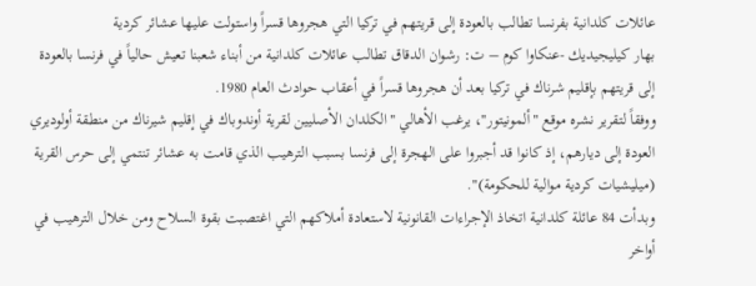عائلات كلدانية بفرنسا تطالب بالعودة إلى قريتهم في تركيا التي هجروها قسراً واستولت عليها عشائر كردية
بهار كيليجيديك -عنكاوا كوم – ت: رشوان الدقاق تطالب عائلات كلدانية من أبناء شعبنا تعيش حالياً في فرنسا بالعودة إلى قريتهم بإقليم شرناك في تركيا بعد أن هجروها قسراً في أعقاب حوادث العام 1980.
ووفقاً لتقرير نشره موقع "ألمونيتور"، يرغب الأهالي "الكلدان الأصليين لقرية أوندوباك في إقليم شيرناك من منطقة أولوديري العودة إلى ديارهم، إذ كانوا قد أجبروا على الهجرة إلى فرنسا بسبب الترهيب الذي قامت به عشائر تنتمي إلى حرس القرية (ميليشيات كردية موالية للحكومة)".
وبدأت 84 عائلة كلدانية اتخاذ الإجراءات القانونية لاستعادة أملاكهم التي اغتصبت بقوة السلاح ومن خلال الترهيب في أواخر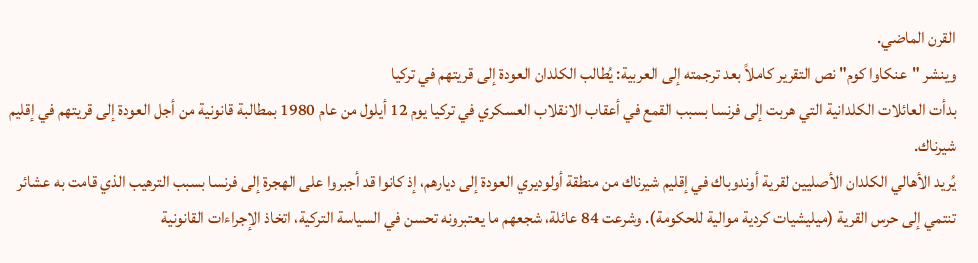القرن الماضي.
وينشر "عنكاوا كوم" نص التقرير كاملاً بعد ترجمته إلى العربية: يُطالب الكلدان العودة إلى قريتهم في تركيا
بدأت العائلات الكلدانية التي هربت إلى فرنسا بسبب القمع في أعقاب الانقلاب العسكري في تركيا يوم 12 أيلول من عام 1980 بمطالبة قانونية من أجل العودة إلى قريتهم في إقليم شيرناك.
يُريد الأهالي الكلدان الأصليين لقرية أوندوباك في إقليم شيرناك من منطقة أولوديري العودة إلى ديارهم، إذ كانوا قد أجبروا على الهجرة إلى فرنسا بسبب الترهيب الذي قامت به عشائر تنتمي إلى حرس القرية (ميليشيات كردية موالية للحكومة). وشرعت 84 عائلة، شجعهم ما يعتبرونه تحسن في السياسة التركية، اتخاذ الإجراءات القانونية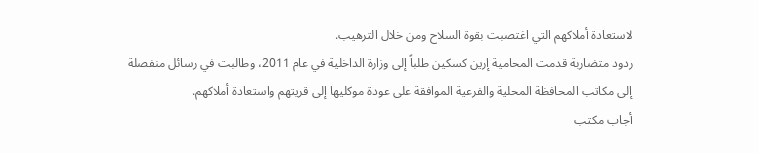لاستعادة أملاكهم التي اغتصبت بقوة السلاح ومن خلال الترهيب.
ردود متضاربة قدمت المحامية إرين كسكين طلباً إلى وزارة الداخلية في عام 2011، وطالبت في رسائل منفصلة إلى مكاتب المحافظة المحلية والفرعية الموافقة على عودة موكليها إلى قريتهم واستعادة أملاكهم.
أجاب مكتب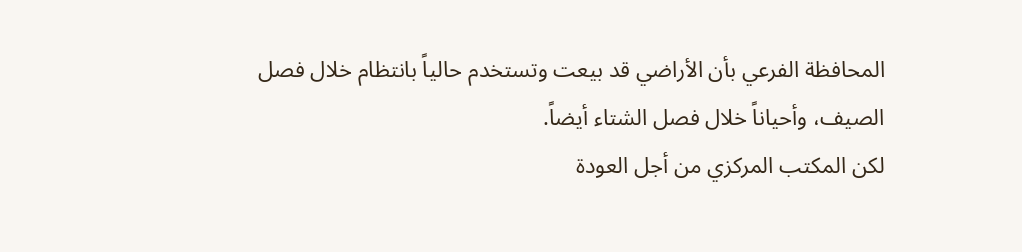المحافظة الفرعي بأن الأراضي قد بيعت وتستخدم حالياً بانتظام خلال فصل الصيف، وأحياناً خلال فصل الشتاء أيضاً.
لكن المكتب المركزي من أجل العودة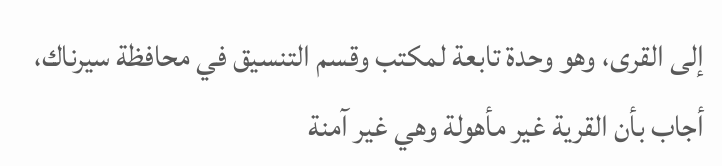إلى القرى، وهو وحدة تابعة لمكتب وقسم التنسيق في محافظة سيرناك، أجاب بأن القرية غير مأهولة وهي غير آمنة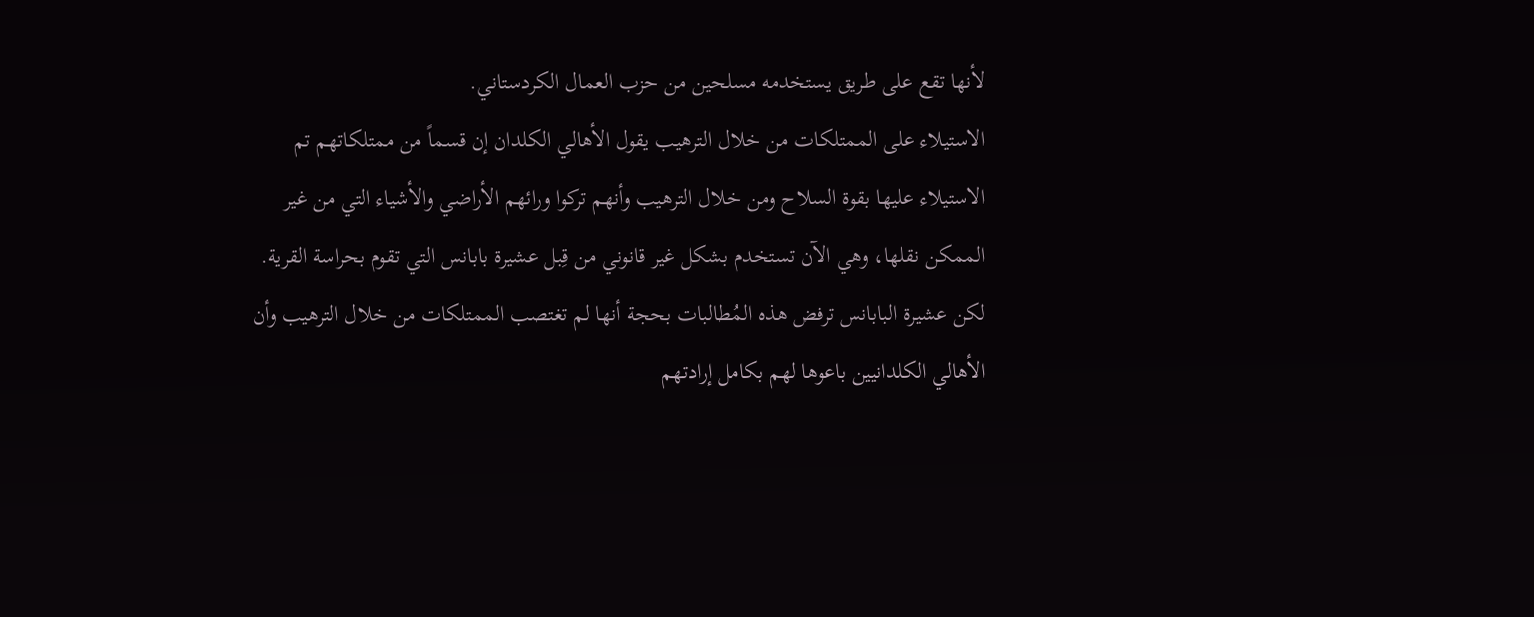لأنها تقع على طريق يستخدمه مسلحين من حزب العمال الكردستاني.
الاستيلاء على الممتلكات من خلال الترهيب يقول الأهالي الكلدان إن قسماً من ممتلكاتهم تم الاستيلاء عليها بقوة السلاح ومن خلال الترهيب وأنهم تركوا ورائهم الأراضي والأشياء التي من غير الممكن نقلها، وهي الآن تستخدم بشكل غير قانوني من قِبل عشيرة بابانس التي تقوم بحراسة القرية.
لكن عشيرة البابانس ترفض هذه المُطالبات بحجة أنها لم تغتصب الممتلكات من خلال الترهيب وأن الأهالي الكلدانيين باعوها لهم بكامل إرادتهم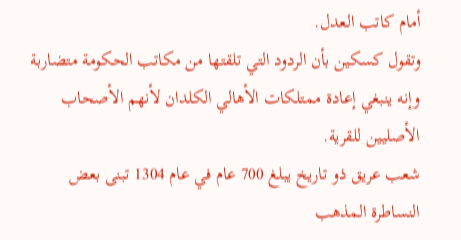أمام كاتب العدل.
وتقول كسكين بأن الردود التي تلقتها من مكاتب الحكومة متضاربة وإنه ينبغي إعادة ممتلكات الأهالي الكلدان لأنهم الأصحاب الأصليين للقرية.
شعب عريق ذو تاريخ يبلغ 700 عام في عام 1304 تبنى بعض النساطرة المذهب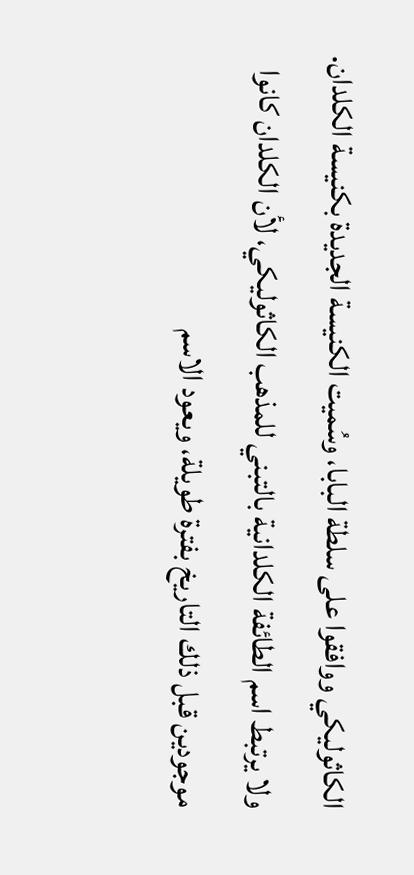الكاثوليكي ووافقوا على سلطة البابا، وسُميت الكنيسة الجديدة بكنيسة الكلدان. ولا يرتبط اسم الطائفة الكلدانية بالتبني للمذهب الكاثوليكي، لأن الكلدان كانوا موجودين قبل ذلك التاريخ بفترة طويلة، ويعود الاسم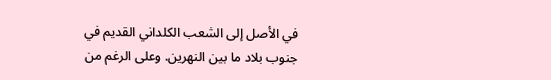في الأصل إلى الشعب الكلداني القديم في جنوب بلاد ما بين النهرين. وعلى الرغم من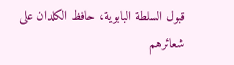قبول السلطة البابوية، حافظ الكلدان على شعائرهم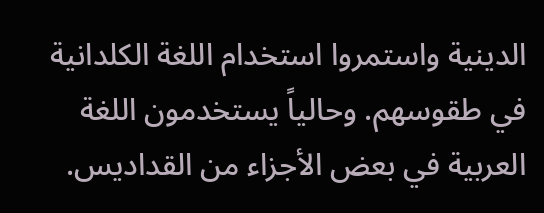الدينية واستمروا استخدام اللغة الكلدانية في طقوسهم. وحالياً يستخدمون اللغة العربية في بعض الأجزاء من القداديس.